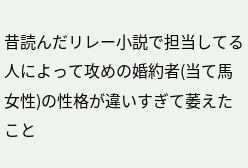昔読んだリレー小説で担当してる人によって攻めの婚約者(当て馬女性)の性格が違いすぎて萎えたこと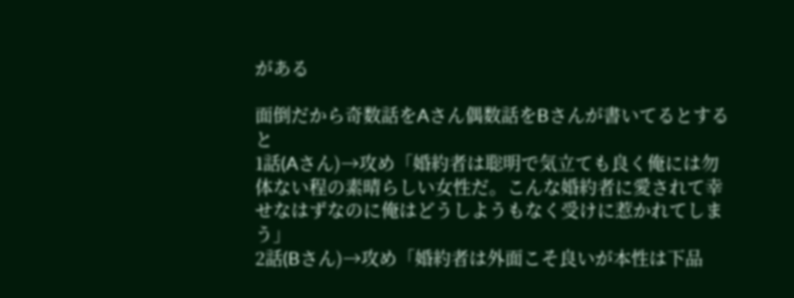がある

面倒だから奇数話をAさん偶数話をBさんが書いてるとすると
1話(Aさん)→攻め「婚約者は聡明で気立ても良く俺には勿体ない程の素晴らしい女性だ。こんな婚約者に愛されて幸せなはずなのに俺はどうしようもなく受けに惹かれてしまう」
2話(Bさん)→攻め「婚約者は外面こそ良いが本性は下品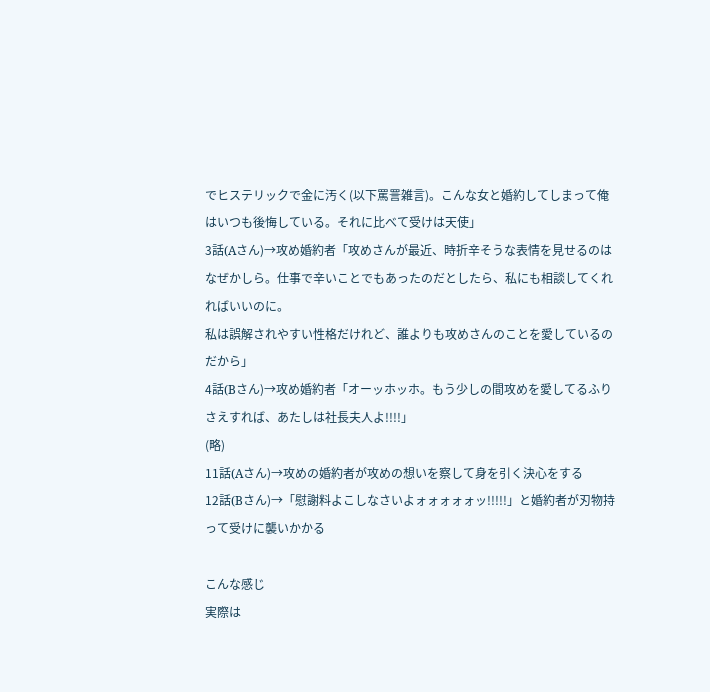でヒステリックで金に汚く(以下罵詈雑言)。こんな女と婚約してしまって俺はいつも後悔している。それに比べて受けは天使」
3話(Aさん)→攻め婚約者「攻めさんが最近、時折辛そうな表情を見せるのはなぜかしら。仕事で辛いことでもあったのだとしたら、私にも相談してくれればいいのに。
私は誤解されやすい性格だけれど、誰よりも攻めさんのことを愛しているのだから」
4話(Bさん)→攻め婚約者「オーッホッホ。もう少しの間攻めを愛してるふりさえすれば、あたしは社長夫人よ!!!!」
(略)
11話(Aさん)→攻めの婚約者が攻めの想いを察して身を引く決心をする
12話(Bさん)→「慰謝料よこしなさいよォォォォォッ!!!!!」と婚約者が刃物持って受けに襲いかかる

こんな感じ
実際は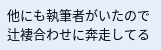他にも執筆者がいたので辻褄合わせに奔走してる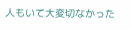人もいて大変切なかった